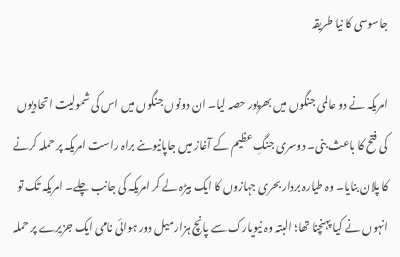جاسوسی کا نیا طریقہ

امریکہ نے دو عالمی جنگوں میں بھرپور حصہ لیا۔ ان دونوں جنگوں میں اس کی شمولیت اتحادیوں کی فتح کا باعث بنی۔ دوسری جنگِ عظیم کے آغاز میں جاپانیوںنے براہ راست امریکہ پر حملہ کرنے کا پلان بنایا۔ وہ طیارہ بردار بحری جہازوں کا ایک بیڑہ لے کر امریکہ کی جانب چلے۔ امریکہ تک تو انہوں نے کیا پہنچنا تھا؛ البتہ وہ نیویارک سے پانچ ہزار میل دور ہوائی نامی ایک جزیرے پر حملہ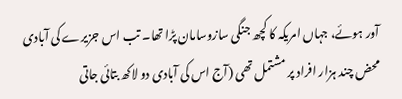آور ہوئے، جہاں امریکہ کا کچھ جنگی سازوسامان پڑا تھا۔ تب اس جزیرے کی آبادی محض چند ہزار افراد پر مشتمل تھی (آج اس کی آبادی دو لاکھ بتائی جاتی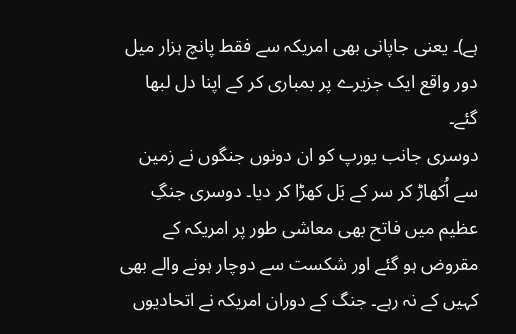ہے)۔ یعنی جاپانی بھی امریکہ سے فقط پانچ ہزار میل دور واقع ایک جزیرے پر بمباری کر کے اپنا دل لبھا گئے۔
دوسری جانب یورپ کو ان دونوں جنگوں نے زمین سے اُکھاڑ کر سر کے بَل کھڑا کر دیا۔ دوسری جنگِ عظیم میں فاتح بھی معاشی طور پر امریکہ کے مقروض ہو گئے اور شکست سے دوچار ہونے والے بھی کہیں کے نہ رہے۔ جنگ کے دوران امریکہ نے اتحادیوں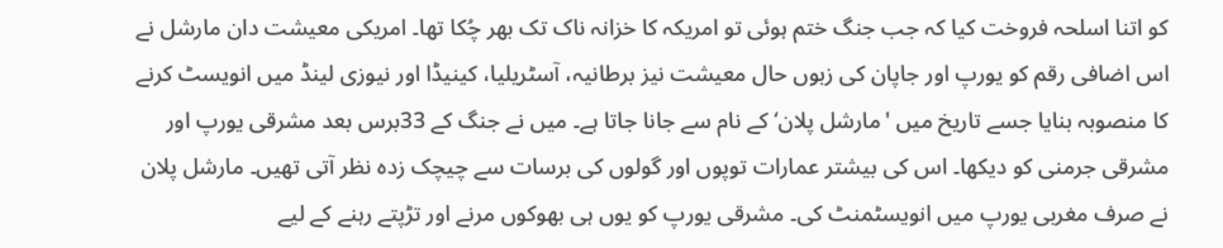کو اتنا اسلحہ فروخت کیا کہ جب جنگ ختم ہوئی تو امریکہ کا خزانہ ناک تک بھر چُکا تھا۔ امریکی معیشت دان مارشل نے اس اضافی رقم کو یورپ اور جاپان کی زبوں حال معیشت نیز برطانیہ، آسٹریلیا، کینیڈا اور نیوزی لینڈ میں انویسٹ کرنے کا منصوبہ بنایا جسے تاریخ میں 'مارشل پلان‘ کے نام سے جانا جاتا ہے۔ میں نے جنگ کے 33برس بعد مشرقی یورپ اور مشرقی جرمنی کو دیکھا۔ اس کی بیشتر عمارات توپوں اور گولوں کی برسات سے چیچک زدہ نظر آتی تھیں۔ مارشل پلان نے صرف مغربی یورپ میں انویسٹمنٹ کی۔ مشرقی یورپ کو یوں ہی بھوکوں مرنے اور تڑپتے رہنے کے لیے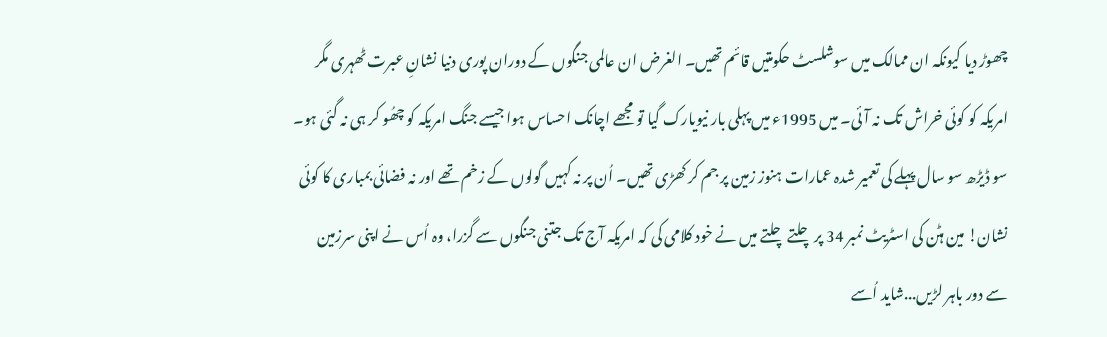چھوڑ دیا کیونکہ ان ممالک میں سوشلسٹ حکومتیں قائم تھیں۔ الغرض ان عالمی جنگوں کے دوران پوری دنیا نشانِ عبرت ٹھہری مگر امریکہ کو کوئی خراش تک نہ آئی۔ میں 1995ء میں پہلی بار نیویارک گیا تو مجھے اچانک احساس ہوا جیسے جنگ امریکہ کو چھُو کر ہی نہ گئی ہو۔ سو ڈیڑھ سو سال پہلے کی تعمیر شدہ عمارات ہنوز زمین پر جم کر کھڑی تھیں۔ اُن پر نہ کہیں گولوں کے زخم تھے اور نہ فضائی بمباری کا کوئی نشان! مین ہٹن کی اسٹریٹ نمبر 34 پر چلتے چلتے میں نے خود کلامی کی کہ امریکہ آج تک جتنی جنگوں سے گزرا، وہ اُس نے اپنی سرزمین سے دور باہر لڑیں...شاید اُسے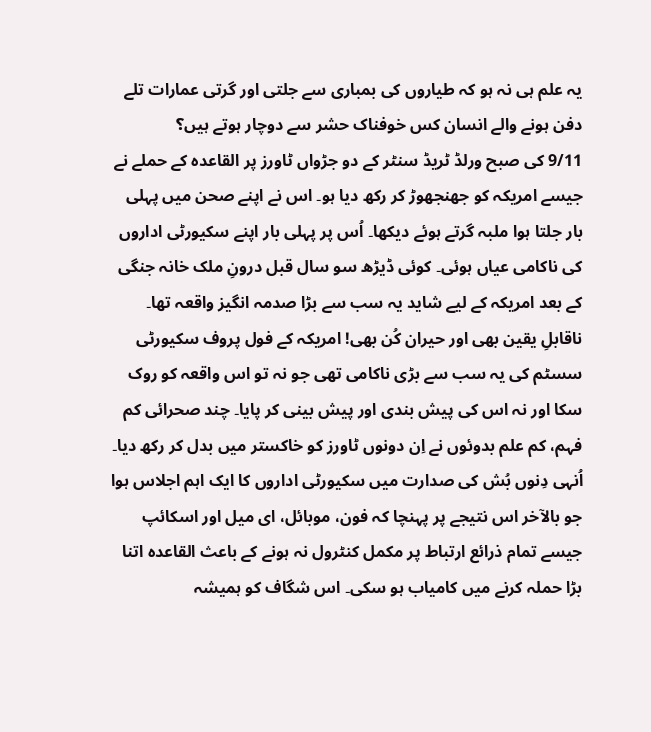یہ علم ہی نہ ہو کہ طیاروں کی بمباری سے جلتی اور گرتی عمارات تلے دفن ہونے والے انسان کس خوفناک حشر سے دوچار ہوتے ہیں؟
9/11 کی صبح ورلڈ ٹریڈ سنٹر کے دو جڑواں ٹاورز پر القاعدہ کے حملے نے جیسے امریکہ کو جھنجھوڑ کر رکھ دیا ہو۔ اس نے اپنے صحن میں پہلی بار جلتا ہوا ملبہ گرتے ہوئے دیکھا۔ اُس پر پہلی بار اپنے سکیورٹی اداروں کی ناکامی عیاں ہوئی۔ کوئی ڈیڑھ سو سال قبل درونِ ملک خانہ جنگی کے بعد امریکہ کے لیے شاید یہ سب سے بڑا صدمہ انگیز واقعہ تھا۔ ناقابلِ یقین بھی اور حیران کُن بھی! امریکہ کے فول پروف سکیورٹی سسٹم کی یہ سب سے بڑی ناکامی تھی جو نہ تو اس واقعہ کو روک سکا اور نہ اس کی پیش بندی اور پیش بینی کر پایا۔ چند صحرائی کم فہم، کم علم بدوئوں نے اِن دونوں ٹاورز کو خاکستر میں بدل کر رکھ دیا۔
اُنہی دِنوں بُش کی صدارت میں سکیورٹی اداروں کا ایک اہم اجلاس ہوا جو بالآخر اس نتیجے پر پہنچا کہ فون، موبائل، ای میل اور اسکائپ جیسے تمام ذرائع ارتباط پر مکمل کنٹرول نہ ہونے کے باعث القاعدہ اتنا بڑا حملہ کرنے میں کامیاب ہو سکی۔ اس شگاف کو ہمیشہ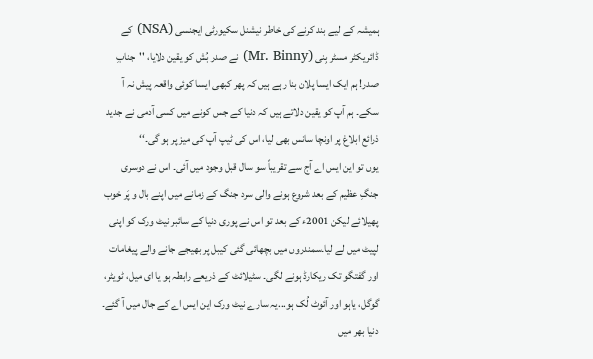ہمیشہ کے لیے بند کرنے کی خاطر نیشنل سکیورٹی ایجنسی (NSA) کے ڈائریکٹر مسٹر بِنی (Mr. Binny) نے صدر بُش کو یقین دلایا، ''جنابِ صدر! ہم ایک ایسا پلان بنا رہے ہیں کہ پھر کبھی ایسا کوئی واقعہ پیش نہ آ سکے۔ ہم آپ کو یقین دلاتے ہیں کہ دنیا کے جس کونے میں کسی آدمی نے جدید ذرائع ابلاغ پر اونچا سانس بھی لیا، اس کی ٹیپ آپ کی میز پر ہو گی۔‘‘
یوں تو این ایس اے آج سے تقریباً سو سال قبل وجود میں آئی۔ اس نے دوسری جنگِ عظیم کے بعد شروع ہونے والی سرد جنگ کے زمانے میں اپنے بال و پَر خوب پھیلائے لیکن 2001ء کے بعد تو اس نے پوری دنیا کے سائبر نیٹ ورک کو اپنی لپیٹ میں لے لیا۔سمندروں میں بچھائی گئی کیبل پر بھیجے جانے والے پیغامات اور گفتگو تک ریکارڈ ہونے لگی۔ سٹیلائٹ کے ذریعے رابطہ ہو یا ای میل، ٹویٹر، گوگل، یاہو اور آئوٹ لُک ہو...یہ سارے نیٹ ورک این ایس اے کے جال میں آ گئے۔
دنیا بھر میں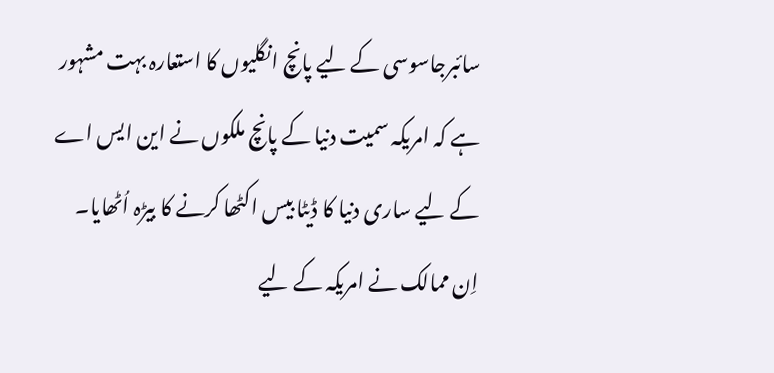سائبرجاسوسی کے لیے پانچ انگلیوں کا استعارہ بہت مشہور ہے کہ امریکہ سمیت دنیا کے پانچ ملکوں نے این ایس اے کے لیے ساری دنیا کا ڈیٹا بیس اکٹھا کرنے کا بیڑہ اُٹھایا۔ اِن ممالک نے امریکہ کے لیے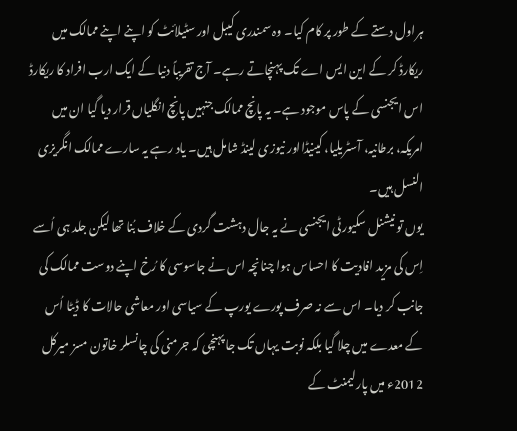ہراول دستے کے طور پر کام کیا۔ وہ سمندری کیبل اور سٹیلائٹ کو اپنے اپنے ممالک میں ریکارڈ کر کے این ایس اے تک پہنچاتے رہے۔ آج تقریباً دنیا کے ایک ارب افراد کا ریکارڈ اس ایجنسی کے پاس موجود ہے۔ یہ پانچ ممالک جنہیں پانچ انگلیاں قرار دیا گیا ان میں امریکہ، برطانیہ، آسٹریلیا، کینیڈااور نیوزی لینڈ شامل ہیں۔ یاد رہے یہ سارے ممالک انگریزی النسل ہیں۔
یوں تو نیشنل سکیورٹی ایجنسی نے یہ جال دہشت گردی کے خلاف بُنا تھا لیکن جلد ہی اُسے اِس کی مزید افادیت کا احساس ہوا چنانچہ اس نے جاسوسی کا رُخ اپنے دوست ممالک کی جانب کر دیا۔ اس سے نہ صرف پورے یورپ کے سیاسی اور معاشی حالات کا ڈیٹا اُس کے معدے میں چلا گیا بلکہ نوبت یہاں تک جا پہنچی کہ جرمنی کی چانسلر خاتون مسز میرکل 2012ء میں پارلیمنٹ کے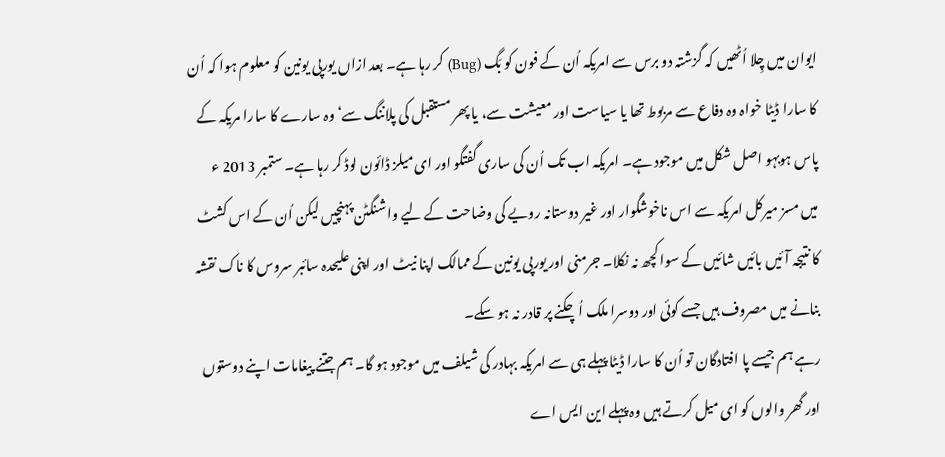ایوان میں چِلا اُٹھیں کہ گزشتہ دو برس سے امریکہ اُن کے فون کو بَگ (Bug) کر رہا ہے۔ بعد ازاں یورپی یونین کو معلوم ہوا کہ اُن کا سارا ڈیٹا خواہ وہ دفاع سے مربوط تھا یا سیاست اور معیشت سے، یا پھر مستقبل کی پلاننگ سے‘ وہ سارے کا سارا مریکہ کے پاس ہوبہو اصل شکل میں موجود ہے۔ امریکہ اب تک اُن کی ساری گفتگو اور ای میلز ڈائون لوڈ کر رہا ہے۔ ستمبر 2013 ء میں مسز میرکل امریکہ سے اس ناخوشگوار اور غیر دوستانہ رویے کی وضاحت کے لیے واشنگٹن پہنچیں لیکن اُن کے اس کشٹ کا نتیجہ آئیں بائیں شائیں کے سوا کچھ نہ نکلا۔ جرمنی اور یورپی یونین کے ممالک اپنا نیٹ اور اپنی علیحدہ سائبر سروس کا ناک نقشہ بنانے میں مصروف ہیں جسے کوئی اور دوسرا ملک اُچکنے پر قادر نہ ہو سکے۔
رہے ہم جیسے پا افتادگان تو اُن کا سارا ڈیٹا پہلے ہی سے امریکہ بہادر کی شیلف میں موجود ہو گا۔ ہم جتنے پیغامات اپنے دوستوں اور گھر والوں کو ای میل کرتے ہیں وہ پہلے این ایس اے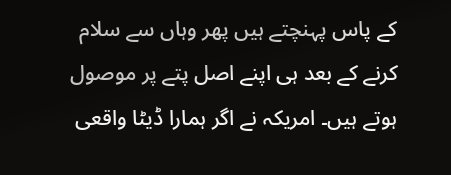کے پاس پہنچتے ہیں پھر وہاں سے سلام کرنے کے بعد ہی اپنے اصل پتے پر موصول ہوتے ہیں۔ امریکہ نے اگر ہمارا ڈیٹا واقعی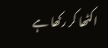اکٹھا کر رکھا ہے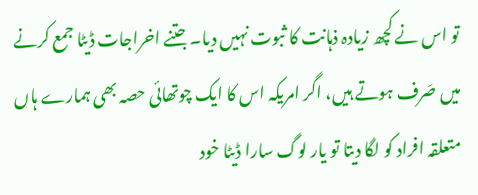تو اس نے کچھ زیادہ ذہانت کا ثبوت نہیں دیا۔ جتنے اخراجات ڈیٹا جمع کرنے میں صَرف ہوتے ہیں، اگر امریکہ اس کا ایک چوتھائی حصہ بھی ہمارے ہاں متعلقہ افراد کو لگا دیتا تو یار لوگ سارا ڈیٹا خود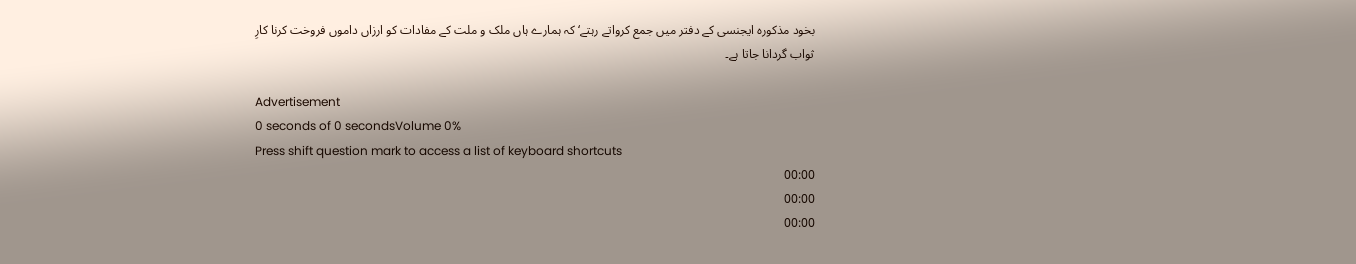بخود مذکورہ ایجنسی کے دفتر میں جمع کرواتے رہتے‘ کہ ہمارے ہاں ملک و ملت کے مفادات کو ارزاں داموں فروخت کرنا کارِ ثواب گردانا جاتا ہے۔

Advertisement
0 seconds of 0 secondsVolume 0%
Press shift question mark to access a list of keyboard shortcuts
00:00
00:00
00:00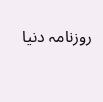روزنامہ دنیا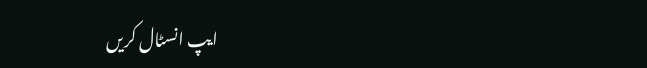ایپ انسٹال کریں